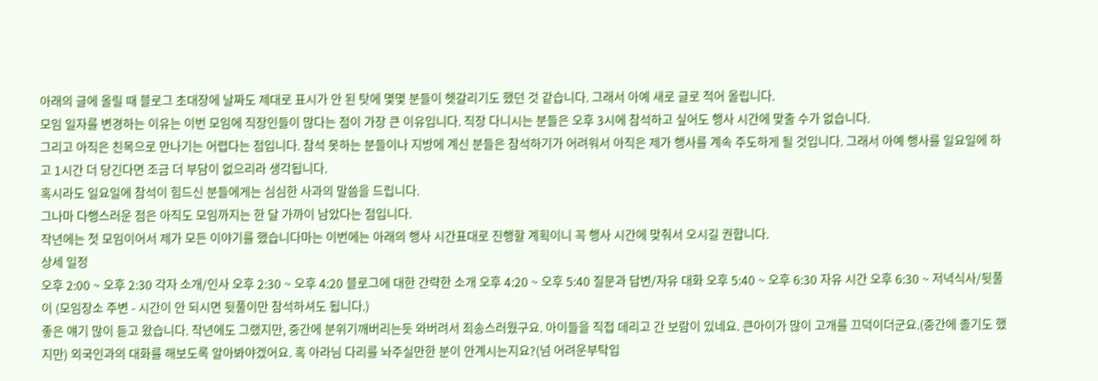아래의 글에 올릴 때 블로그 초대장에 날짜도 제대로 표시가 안 된 탓에 몇몇 분들이 헷갈리기도 했던 것 같습니다. 그래서 아예 새로 글로 적어 올립니다.
모임 일자를 변경하는 이유는 이번 모임에 직장인들이 많다는 점이 가장 큰 이유입니다. 직장 다니시는 분들은 오후 3시에 참석하고 싶어도 행사 시간에 맞출 수가 없습니다.
그리고 아직은 친목으로 만나기는 어렵다는 점입니다. 참석 못하는 분들이나 지방에 계신 분들은 참석하기가 어려워서 아직은 제가 행사를 계속 주도하게 될 것입니다. 그래서 아예 행사를 일요일에 하고 1시간 더 당긴다면 조금 더 부담이 없으리라 생각됩니다.
혹시라도 일요일에 참석이 힘드신 분들에게는 심심한 사과의 말씀을 드립니다.
그나마 다행스러운 점은 아직도 모임까지는 한 달 가까이 남았다는 점입니다.
작년에는 첫 모임이어서 제가 모든 이야기를 했습니다마는 이번에는 아래의 행사 시간표대로 진행할 계획이니 꼭 행사 시간에 맞춰서 오시길 권합니다.
상세 일정
오후 2:00 ~ 오후 2:30 각자 소개/인사 오후 2:30 ~ 오후 4:20 블로그에 대한 간략한 소개 오후 4:20 ~ 오후 5:40 질문과 답변/자유 대화 오후 5:40 ~ 오후 6:30 자유 시간 오후 6:30 ~ 저녁식사/뒷풀이 (모임장소 주변 - 시간이 안 되시면 뒷풀이만 참석하셔도 됩니다.)
좋은 얘기 많이 듣고 왔습니다. 작년에도 그랬지만, 중간에 분위기깨버리는듯 와버려서 죄송스러웠구요. 아이들을 직접 데리고 간 보람이 있네요. 큰아이가 많이 고개를 끄덕이더군요.(중간에 졸기도 했지만) 외국인과의 대화를 해보도록 알아봐야겠어요. 혹 아라님 다리를 놔주실만한 분이 안계시는지요?(넘 어려운부탁입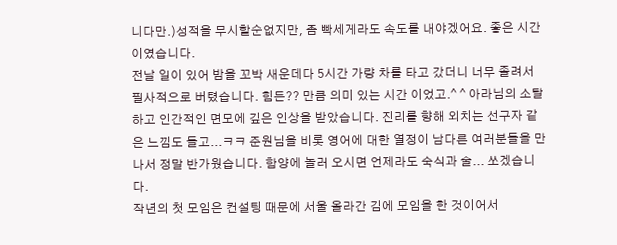니다만.)성적을 무시할순없지만, 좀 빡세게라도 속도를 내야겠어요. 좋은 시간이였습니다.
전날 일이 있어 밤을 꼬박 새운데다 5시간 가량 차를 타고 갔더니 너무 졸려서 필사적으로 버텼습니다. 힘든?? 만큼 의미 있는 시간 이었고.^ ^ 아라님의 소탈하고 인간적인 면모에 깊은 인상을 받았습니다. 진리를 향해 외치는 선구자 같은 느낌도 들고...ㅋㅋ 준원님을 비롯 영어에 대한 열정이 남다른 여러분들을 만나서 정말 반가웠습니다. 함양에 놀러 오시면 언제라도 숙식과 술... 쏘겠습니다.
작년의 첫 모임은 컨설팅 때문에 서울 올라간 김에 모임을 한 것이어서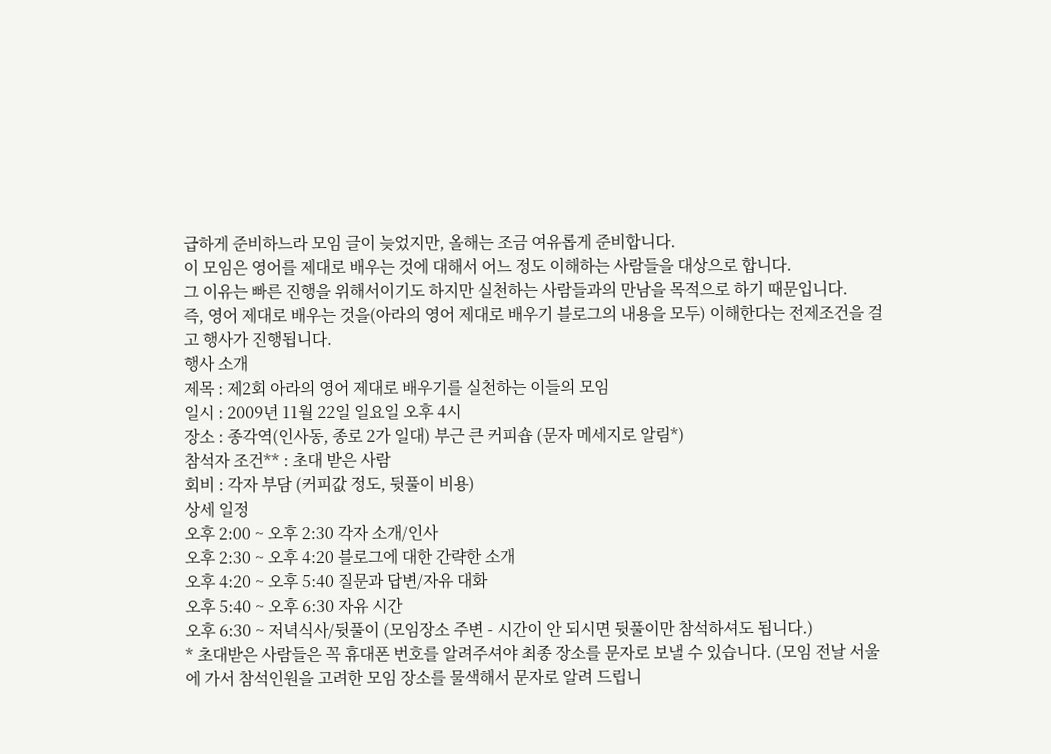급하게 준비하느라 모임 글이 늦었지만, 올해는 조금 여유롭게 준비합니다.
이 모임은 영어를 제대로 배우는 것에 대해서 어느 정도 이해하는 사람들을 대상으로 합니다.
그 이유는 빠른 진행을 위해서이기도 하지만 실천하는 사람들과의 만남을 목적으로 하기 때문입니다.
즉, 영어 제대로 배우는 것을(아라의 영어 제대로 배우기 블로그의 내용을 모두) 이해한다는 전제조건을 걸고 행사가 진행됩니다.
행사 소개
제목 : 제2회 아라의 영어 제대로 배우기를 실천하는 이들의 모임
일시 : 2009년 11월 22일 일요일 오후 4시
장소 : 종각역(인사동, 종로 2가 일대) 부근 큰 커피숍 (문자 메세지로 알림*)
참석자 조건** : 초대 받은 사람
회비 : 각자 부담 (커피값 정도, 뒷풀이 비용)
상세 일정
오후 2:00 ~ 오후 2:30 각자 소개/인사
오후 2:30 ~ 오후 4:20 블로그에 대한 간략한 소개
오후 4:20 ~ 오후 5:40 질문과 답변/자유 대화
오후 5:40 ~ 오후 6:30 자유 시간
오후 6:30 ~ 저녁식사/뒷풀이 (모임장소 주변 - 시간이 안 되시면 뒷풀이만 참석하셔도 됩니다.)
* 초대받은 사람들은 꼭 휴대폰 번호를 알려주셔야 최종 장소를 문자로 보낼 수 있습니다. (모임 전날 서울에 가서 참석인원을 고려한 모임 장소를 물색해서 문자로 알려 드립니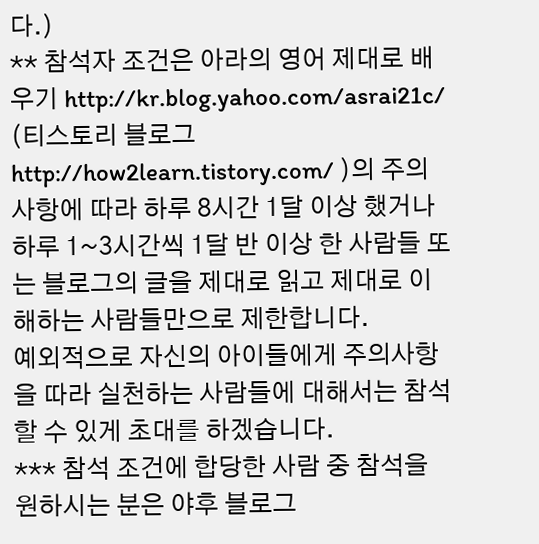다.)
** 참석자 조건은 아라의 영어 제대로 배우기 http://kr.blog.yahoo.com/asrai21c/ (티스토리 블로그 http://how2learn.tistory.com/ )의 주의사항에 따라 하루 8시간 1달 이상 했거나 하루 1~3시간씩 1달 반 이상 한 사람들 또는 블로그의 글을 제대로 읽고 제대로 이해하는 사람들만으로 제한합니다.
예외적으로 자신의 아이들에게 주의사항을 따라 실천하는 사람들에 대해서는 참석할 수 있게 초대를 하겠습니다.
*** 참석 조건에 합당한 사람 중 참석을 원하시는 분은 야후 블로그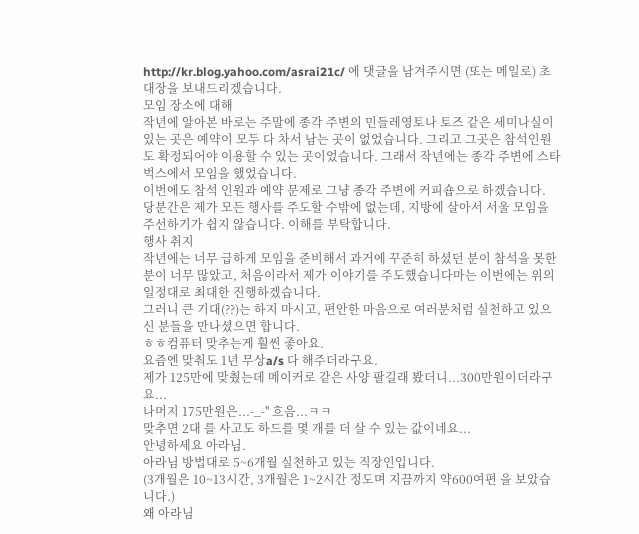http://kr.blog.yahoo.com/asrai21c/ 에 댓글을 남겨주시면 (또는 메일로) 초대장을 보내드리겠습니다.
모임 장소에 대해
작년에 알아본 바로는 주말에 종각 주변의 민들레영토나 토즈 같은 세미나실이 있는 곳은 예약이 모두 다 차서 남는 곳이 없었습니다. 그리고 그곳은 참석인원도 확정되어야 이용할 수 있는 곳이었습니다. 그래서 작년에는 종각 주변에 스타벅스에서 모임을 했었습니다.
이번에도 참석 인원과 예약 문제로 그냥 종각 주변에 커피숍으로 하겠습니다.
당분간은 제가 모든 행사를 주도할 수밖에 없는데, 지방에 살아서 서울 모임을 주선하기가 쉽지 않습니다. 이해를 부탁합니다.
행사 취지
작년에는 너무 급하게 모임을 준비해서 과거에 꾸준히 하셨던 분이 참석을 못한 분이 너무 많았고, 처음이라서 제가 이야기를 주도했습니다마는 이번에는 위의 일정대로 최대한 진행하겠습니다.
그러니 큰 기대(??)는 하지 마시고, 편안한 마음으로 여러분처럼 실천하고 있으신 분들을 만나셨으면 합니다.
ㅎㅎ컴퓨터 맞추는게 훨씬 좋아요.
요즘엔 맞춰도 1년 무상a/s 다 해주더라구요.
제가 125만에 맞췄는데 메이커로 같은 사양 팔길래 봤더니...300만원이더라구요...
나머지 175만원은...-_-'' 흐음...ㅋㅋ
맞추면 2대 를 사고도 하드를 몇 개를 더 살 수 있는 값이네요...
안녕하세요 아라님.
아라님 방법대로 5~6개월 실천하고 있는 직장인입니다.
(3개월은 10~13시간, 3개월은 1~2시간 정도며 지끔까지 약600여편 을 보았습니다.)
왜 아라님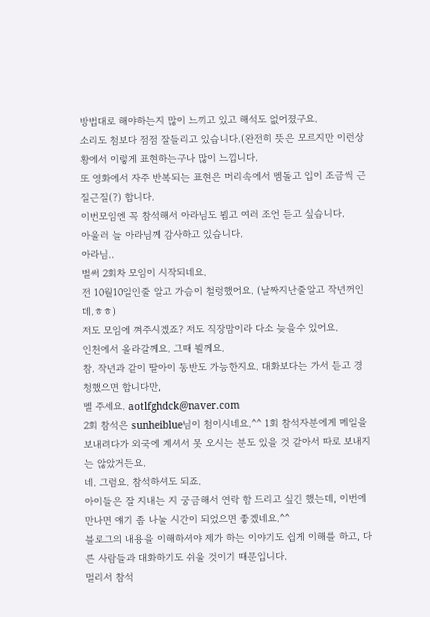방법대로 해야하는지 많이 느끼고 있고 해석도 없어졌구요.
소리도 첨보다 점점 잘들리고 있습니다.(완전히 뜻은 모르지만 이런상황에서 이렇게 표현하는구나 많이 느낍니다.
또 영화에서 자주 반복되는 표현은 머리속에서 멤돌고 입이 조금씩 근질근질(?) 합니다.
이번모임엔 꼭 참석해서 아라님도 뵙고 여러 조언 듣고 싶습니다.
아울러 늘 아라님께 감사하고 있습니다.
아라님..
벌써 2회차 모임이 시작되네요.
전 10월10일인줄 알고 가슴이 철렁했어요. (날짜지난줄알고 작년꺼인데.ㅎㅎ)
저도 모임에 껴주시겠죠? 저도 직장맘이라 다소 늦을수 있어요.
인천에서 올라갈께요. 그때 뵐께요.
참. 작년과 같이 딸아이 동반도 가능한지요. 대화보다는 가서 듣고 경청했으면 합니다만,
멜 주세요. aotlfghdck@naver.com
2회 참석은 sunheiblue님이 첨이시네요.^^ 1회 참석자분에게 메일을 보내려다가 외국에 계셔서 못 오시는 분도 있을 것 같아서 따로 보내지는 않았거든요.
네. 그럼요. 참석하셔도 되죠.
아이들은 잘 지내는 지 궁금해서 연락 함 드리고 싶긴 했는데, 이번에 만나면 얘기 좀 나눌 시간이 되었으면 좋겠네요.^^
블로그의 내용을 이해하셔야 제가 하는 이야기도 쉽게 이해를 하고, 다른 사람들과 대화하기도 쉬울 것이기 때문입니다.
멀리서 참석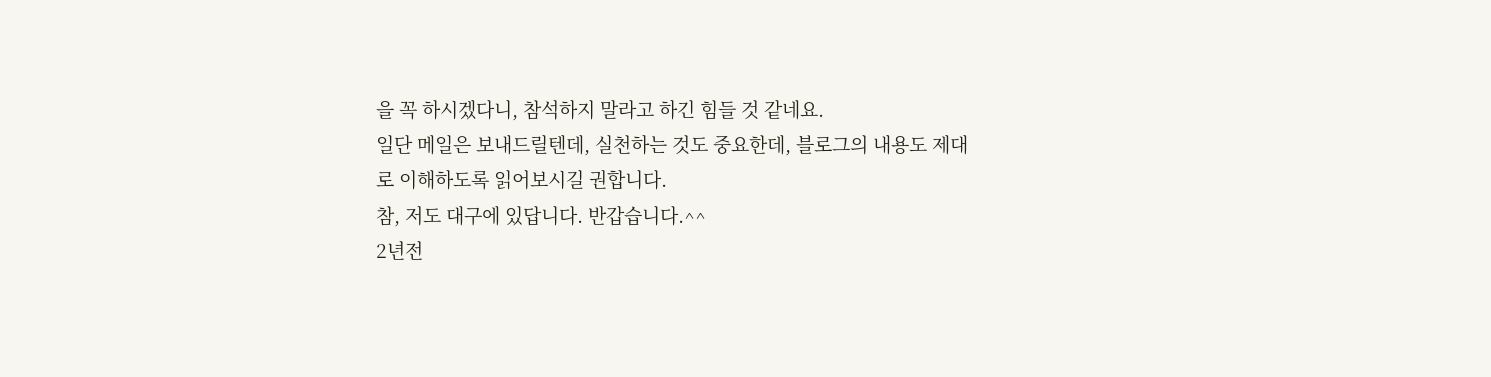을 꼭 하시겠다니, 참석하지 말라고 하긴 힘들 것 같네요.
일단 메일은 보내드릴텐데, 실천하는 것도 중요한데, 블로그의 내용도 제대로 이해하도록 읽어보시길 권합니다.
참, 저도 대구에 있답니다. 반갑습니다.^^
2년전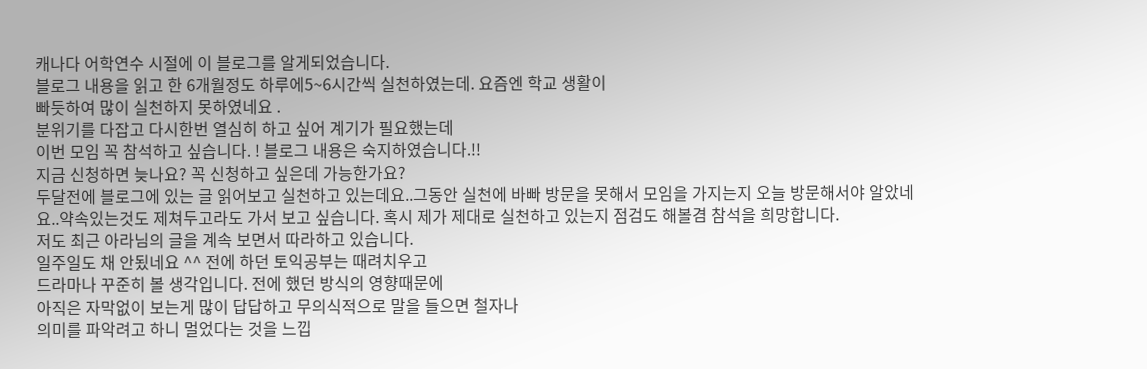캐나다 어학연수 시절에 이 블로그를 알게되었습니다.
블로그 내용을 읽고 한 6개월정도 하루에5~6시간씩 실천하였는데. 요즘엔 학교 생활이
빠듯하여 많이 실천하지 못하였네요 .
분위기를 다잡고 다시한번 열심히 하고 싶어 계기가 필요했는데
이번 모임 꼭 참석하고 싶습니다. ! 블로그 내용은 숙지하였습니다.!!
지금 신청하면 늦나요? 꼭 신청하고 싶은데 가능한가요?
두달전에 블로그에 있는 글 읽어보고 실천하고 있는데요..그동안 실천에 바빠 방문을 못해서 모임을 가지는지 오늘 방문해서야 알았네요..약속있는것도 제쳐두고라도 가서 보고 싶습니다. 혹시 제가 제대로 실천하고 있는지 점검도 해볼겸 참석을 희망합니다.
저도 최근 아라님의 글을 계속 보면서 따라하고 있습니다.
일주일도 채 안됬네요 ^^ 전에 하던 토익공부는 때려치우고
드라마나 꾸준히 볼 생각입니다. 전에 했던 방식의 영향때문에
아직은 자막없이 보는게 많이 답답하고 무의식적으로 말을 들으면 철자나
의미를 파악려고 하니 멀었다는 것을 느낍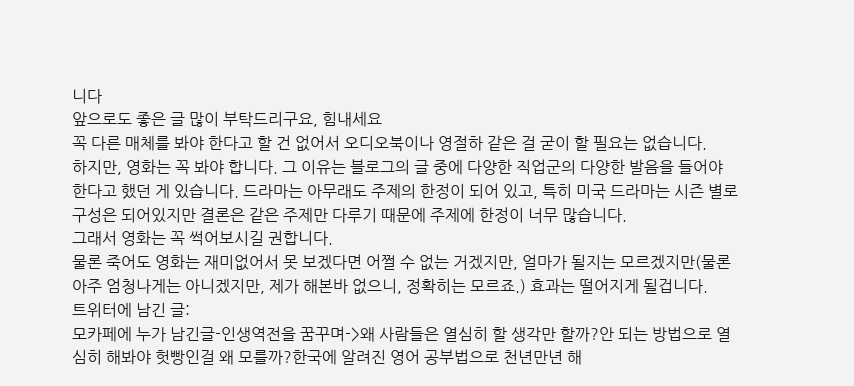니다
앞으로도 좋은 글 많이 부탁드리구요, 힘내세요
꼭 다른 매체를 봐야 한다고 할 건 없어서 오디오북이나 영절하 같은 걸 굳이 할 필요는 없습니다.
하지만, 영화는 꼭 봐야 합니다. 그 이유는 블로그의 글 중에 다양한 직업군의 다양한 발음을 들어야 한다고 했던 게 있습니다. 드라마는 아무래도 주제의 한정이 되어 있고, 특히 미국 드라마는 시즌 별로 구성은 되어있지만 결론은 같은 주제만 다루기 때문에 주제에 한정이 너무 많습니다.
그래서 영화는 꼭 썩어보시길 권합니다.
물론 죽어도 영화는 재미없어서 못 보겠다면 어쩔 수 없는 거겠지만, 얼마가 될지는 모르겠지만(물론 아주 엄청나게는 아니겠지만, 제가 해본바 없으니, 정확히는 모르죠.) 효과는 떨어지게 될겁니다.
트위터에 남긴 글:
모카페에 누가 남긴글-인생역전을 꿈꾸며->왜 사람들은 열심히 할 생각만 할까?안 되는 방법으로 열심히 해봐야 헛빵인걸 왜 모를까?한국에 알려진 영어 공부법으로 천년만년 해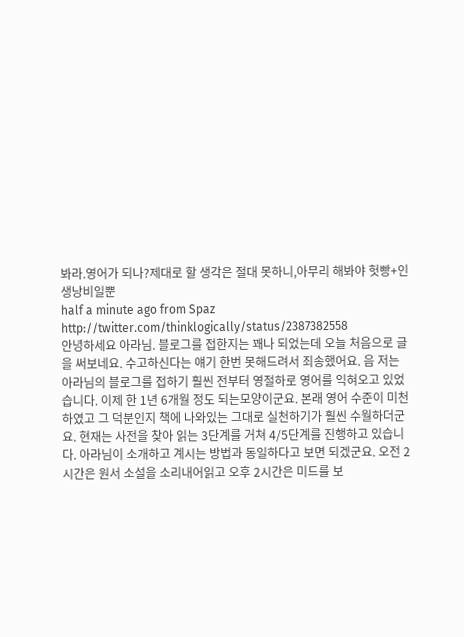봐라.영어가 되나?제대로 할 생각은 절대 못하니,아무리 해봐야 헛빵+인생낭비일뿐
half a minute ago from Spaz http://twitter.com/thinklogically/status/2387382558
안녕하세요 아라님. 블로그를 접한지는 꽤나 되었는데 오늘 처음으로 글을 써보네요. 수고하신다는 얘기 한번 못해드려서 죄송했어요. 음 저는 아라님의 블로그를 접하기 훨씬 전부터 영절하로 영어를 익혀오고 있었습니다. 이제 한 1년 6개월 정도 되는모양이군요. 본래 영어 수준이 미천하였고 그 덕분인지 책에 나와있는 그대로 실천하기가 훨씬 수월하더군요. 현재는 사전을 찾아 읽는 3단계를 거쳐 4/5단계를 진행하고 있습니다. 아라님이 소개하고 계시는 방법과 동일하다고 보면 되겠군요. 오전 2시간은 원서 소설을 소리내어읽고 오후 2시간은 미드를 보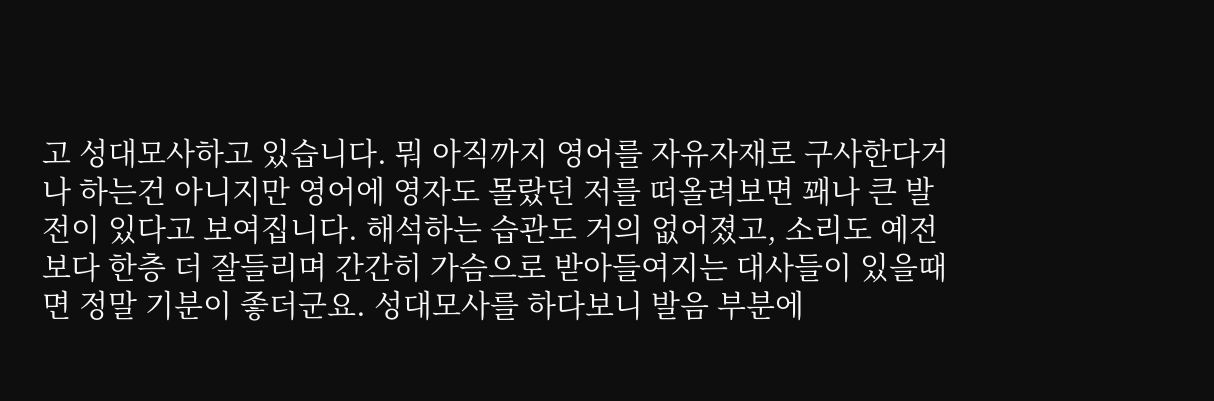고 성대모사하고 있습니다. 뭐 아직까지 영어를 자유자재로 구사한다거나 하는건 아니지만 영어에 영자도 몰랐던 저를 떠올려보면 꽤나 큰 발전이 있다고 보여집니다. 해석하는 습관도 거의 없어졌고, 소리도 예전보다 한층 더 잘들리며 간간히 가슴으로 받아들여지는 대사들이 있을때면 정말 기분이 좋더군요. 성대모사를 하다보니 발음 부분에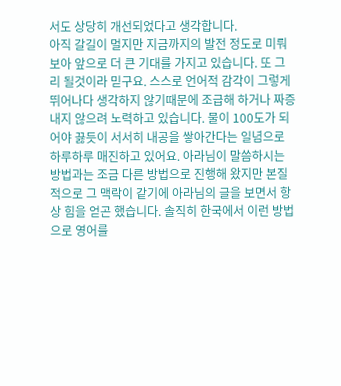서도 상당히 개선되었다고 생각합니다.
아직 갈길이 멀지만 지금까지의 발전 정도로 미뤄보아 앞으로 더 큰 기대를 가지고 있습니다. 또 그리 될것이라 믿구요. 스스로 언어적 감각이 그렇게 뛰어나다 생각하지 않기때문에 조급해 하거나 짜증내지 않으려 노력하고 있습니다. 물이 100도가 되어야 끓듯이 서서히 내공을 쌓아간다는 일념으로 하루하루 매진하고 있어요. 아라님이 말씀하시는 방법과는 조금 다른 방법으로 진행해 왔지만 본질적으로 그 맥락이 같기에 아라님의 글을 보면서 항상 힘을 얻곤 했습니다. 솔직히 한국에서 이런 방법으로 영어를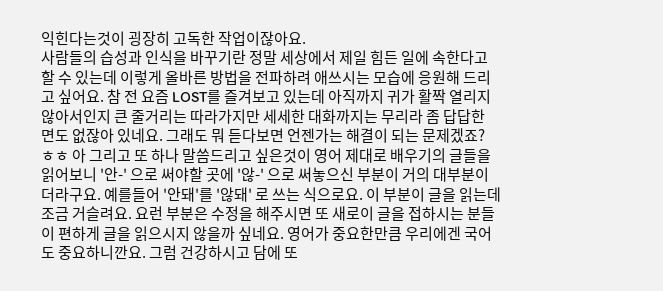익힌다는것이 굉장히 고독한 작업이잖아요.
사람들의 습성과 인식을 바꾸기란 정말 세상에서 제일 힘든 일에 속한다고 할 수 있는데 이렇게 올바른 방법을 전파하려 애쓰시는 모습에 응원해 드리고 싶어요. 참 전 요즘 LOST를 즐겨보고 있는데 아직까지 귀가 활짝 열리지 않아서인지 큰 줄거리는 따라가지만 세세한 대화까지는 무리라 좀 답답한 면도 없잖아 있네요. 그래도 뭐 듣다보면 언젠가는 해결이 되는 문제겠죠? ㅎㅎ 아 그리고 또 하나 말씀드리고 싶은것이 영어 제대로 배우기의 글들을 읽어보니 '안-' 으로 써야할 곳에 '않-' 으로 써놓으신 부분이 거의 대부분이더라구요. 예를들어 '안돼'를 '않돼' 로 쓰는 식으로요. 이 부분이 글을 읽는데 조금 거슬려요. 요런 부분은 수정을 해주시면 또 새로이 글을 접하시는 분들이 편하게 글을 읽으시지 않을까 싶네요. 영어가 중요한만큼 우리에겐 국어도 중요하니깐요. 그럼 건강하시고 담에 또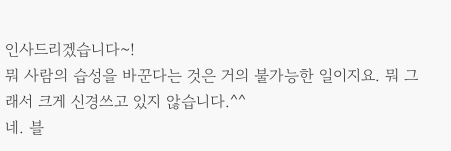인사드리겠습니다~!
뭐 사람의 습성을 바꾼다는 것은 거의 불가능한 일이지요. 뭐 그래서 크게 신경쓰고 있지 않습니다.^^
네. 블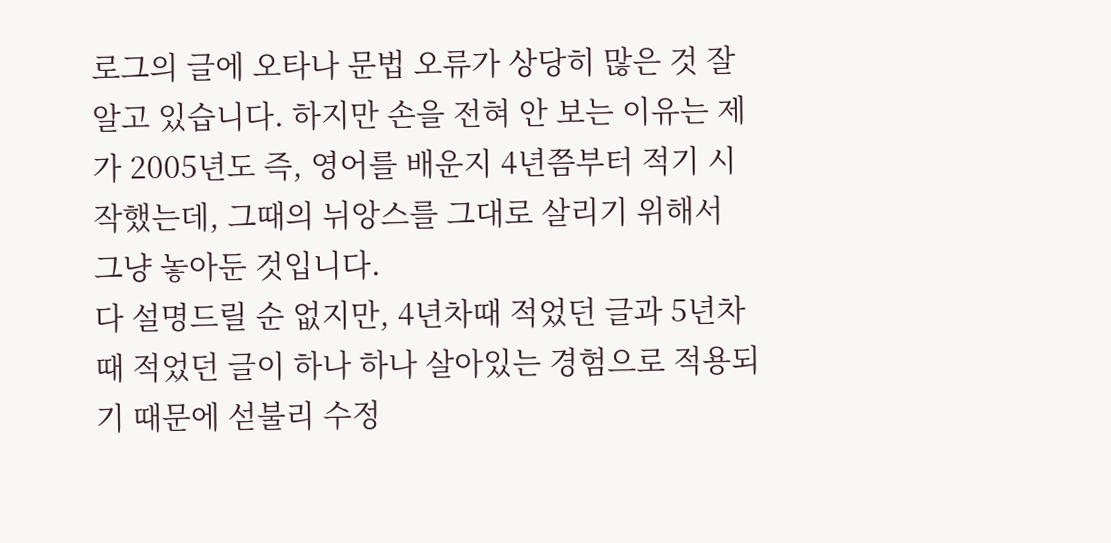로그의 글에 오타나 문법 오류가 상당히 많은 것 잘 알고 있습니다. 하지만 손을 전혀 안 보는 이유는 제가 2005년도 즉, 영어를 배운지 4년쯤부터 적기 시작했는데, 그때의 뉘앙스를 그대로 살리기 위해서 그냥 놓아둔 것입니다.
다 설명드릴 순 없지만, 4년차때 적었던 글과 5년차때 적었던 글이 하나 하나 살아있는 경험으로 적용되기 때문에 섣불리 수정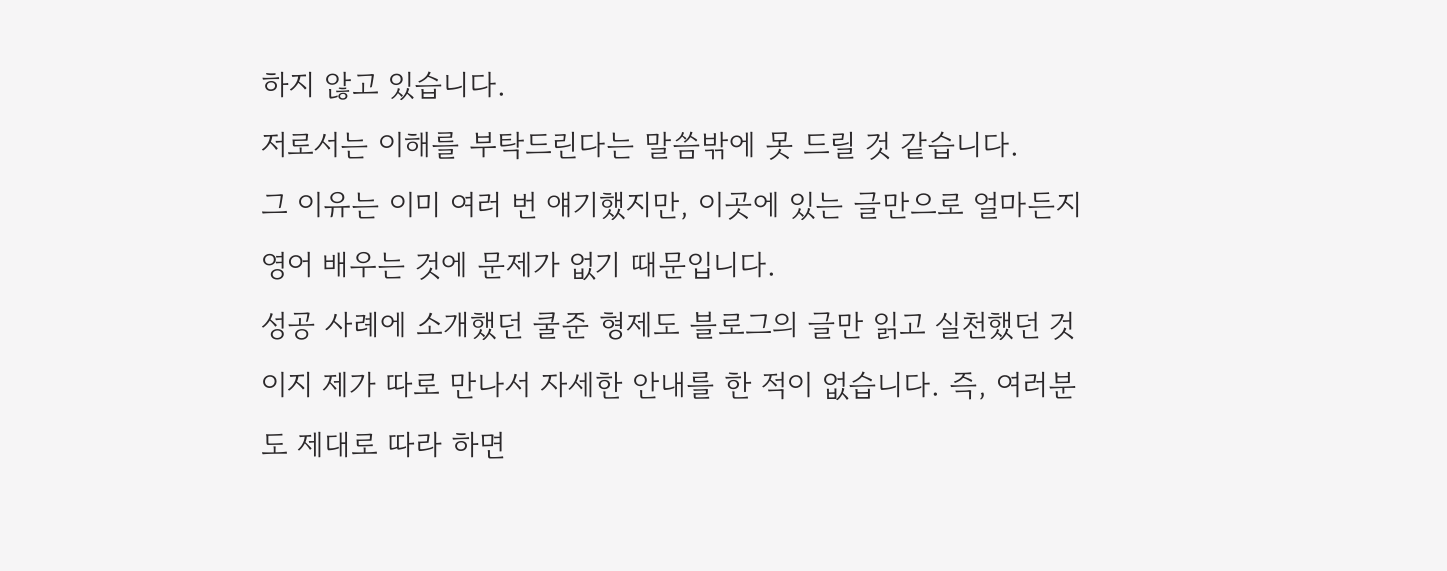하지 않고 있습니다.
저로서는 이해를 부탁드린다는 말씀밖에 못 드릴 것 같습니다.
그 이유는 이미 여러 번 얘기했지만, 이곳에 있는 글만으로 얼마든지 영어 배우는 것에 문제가 없기 때문입니다.
성공 사례에 소개했던 쿨준 형제도 블로그의 글만 읽고 실천했던 것이지 제가 따로 만나서 자세한 안내를 한 적이 없습니다. 즉, 여러분도 제대로 따라 하면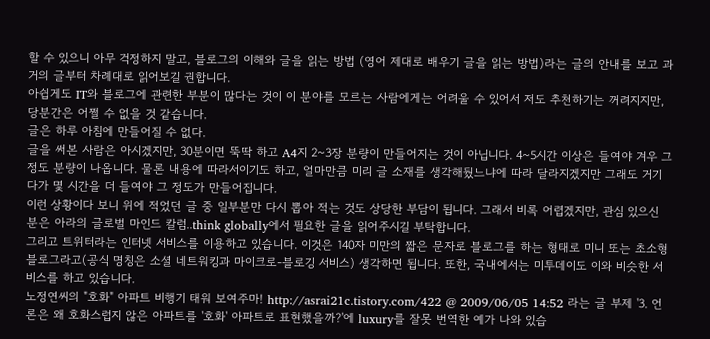할 수 있으니 아무 걱정하지 말고, 블로그의 이해와 글을 읽는 방법 (영어 제대로 배우기 글을 읽는 방법)라는 글의 안내를 보고 과거의 글부터 차례대로 읽어보길 권합니다.
아쉽게도 IT와 블로그에 관련한 부분이 많다는 것이 이 분야를 모르는 사람에게는 어려울 수 있어서 저도 추천하기는 꺼려지지만, 당분간은 어쩔 수 없을 것 같습니다.
글은 하루 아침에 만들어질 수 없다.
글을 써본 사람은 아시겠지만, 30분이면 뚝딱 하고 A4지 2~3장 분량이 만들어지는 것이 아닙니다. 4~5시간 이상은 들여야 겨우 그 정도 분량이 나옵니다. 물론 내용에 따라서이기도 하고, 얼마만큼 미리 글 소재를 생각해뒀느냐에 따라 달라지겠지만 그래도 거기다가 몇 시간을 더 들여야 그 정도가 만들어집니다.
이런 상황이다 보니 위에 적었던 글 중 일부분만 다시 뽑아 적는 것도 상당한 부담이 됩니다. 그래서 비록 어렵겠지만, 관심 있으신 분은 아라의 글로벌 마인드 칼럼..think globally에서 필요한 글을 읽어주시길 부탁합니다.
그리고 트위터라는 인터넷 서비스를 이용하고 있습니다. 이것은 140자 미만의 짧은 문자로 블로그를 하는 형태로 미니 또는 초소형 블로그라고(공식 명칭은 소셜 네트워킹과 마이크로-블로깅 서비스) 생각하면 됩니다. 또한, 국내에서는 미투데이도 이와 비슷한 서비스를 하고 있습니다.
노정연씨의 "호화" 아파트 비행기 태워 보여주마! http://asrai21c.tistory.com/422 @ 2009/06/05 14:52 라는 글 부제 '3. 언론은 왜 호화스럽지 않은 아파트를 '호화' 아파트로 표현했을까?'에 luxury를 잘못 번역한 예가 나와 있습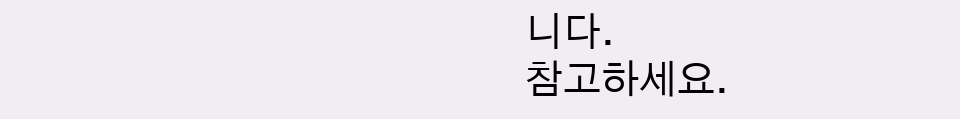니다.
참고하세요.